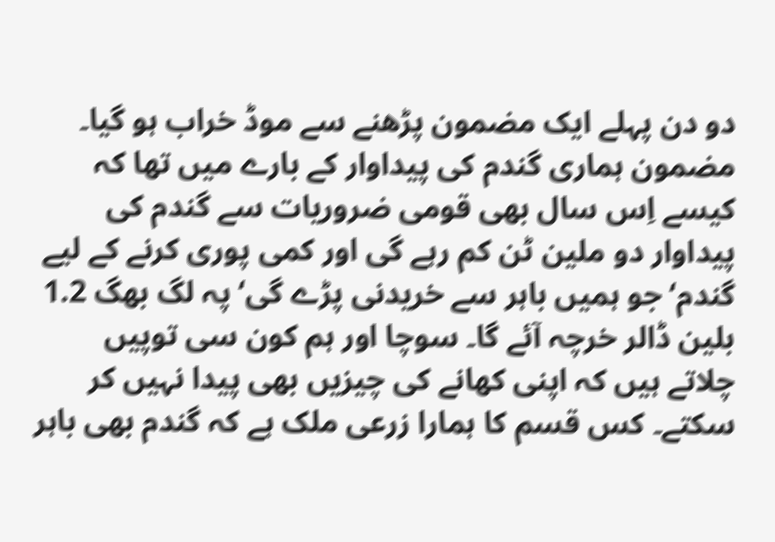دو دن پہلے ایک مضمون پڑھنے سے موڈ خراب ہو گیا۔ مضمون ہماری گندم کی پیداوار کے بارے میں تھا کہ کیسے اِس سال بھی قومی ضروریات سے گندم کی پیداوار دو ملین ٹن کم رہے گی اور کمی پوری کرنے کے لیے گندم‘ جو ہمیں باہر سے خریدنی پڑے گی‘ پہ لگ بھگ 1.2 بلین ڈالر خرچہ آئے گا۔ سوچا اور ہم کون سی توپیں چلاتے ہیں کہ اپنی کھانے کی چیزیں بھی پیدا نہیں کر سکتے۔ کس قسم کا ہمارا زرعی ملک ہے کہ گندم بھی باہر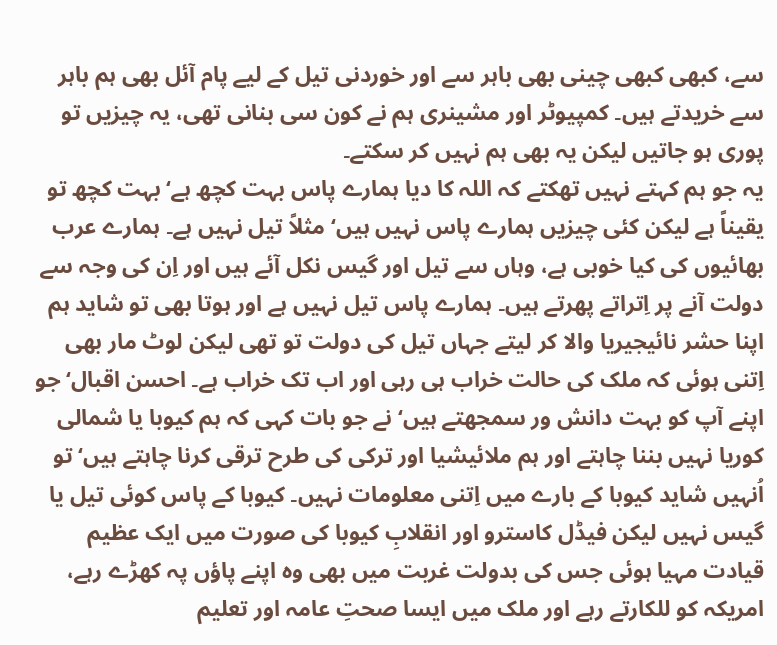سے، کبھی کبھی چینی بھی باہر سے اور خوردنی تیل کے لیے پام آئل بھی ہم باہر سے خریدتے ہیں۔ کمپیوٹر اور مشینری ہم نے کون سی بنانی تھی، یہ چیزیں تو پوری ہو جاتیں لیکن یہ بھی ہم نہیں کر سکتے۔
یہ جو ہم کہتے نہیں تھکتے کہ اللہ کا دیا ہمارے پاس بہت کچھ ہے‘ بہت کچھ تو یقیناً ہے لیکن کئی چیزیں ہمارے پاس نہیں ہیں‘ مثلاً تیل نہیں ہے۔ ہمارے عرب بھائیوں کی کیا خوبی ہے، وہاں سے تیل اور گیس نکل آئے ہیں اور اِن کی وجہ سے دولت آنے پر اِتراتے پھرتے ہیں۔ ہمارے پاس تیل نہیں ہے اور ہوتا بھی تو شاید ہم اپنا حشر نائیجیریا والا کر لیتے جہاں تیل کی دولت تو تھی لیکن لوٹ مار بھی اِتنی ہوئی کہ ملک کی حالت خراب ہی رہی اور اب تک خراب ہے۔ احسن اقبال‘ جو اپنے آپ کو بہت دانش ور سمجھتے ہیں‘ نے جو بات کہی کہ ہم کیوبا یا شمالی کوریا نہیں بننا چاہتے اور ہم ملائیشیا اور ترکی کی طرح ترقی کرنا چاہتے ہیں‘ تو اُنہیں شاید کیوبا کے بارے میں اِتنی معلومات نہیں۔ کیوبا کے پاس کوئی تیل یا گیس نہیں لیکن فیڈل کاسترو اور انقلابِ کیوبا کی صورت میں ایک عظیم قیادت مہیا ہوئی جس کی بدولت غربت میں بھی وہ اپنے پاؤں پہ کھڑے رہے، امریکہ کو للکارتے رہے اور ملک میں ایسا صحتِ عامہ اور تعلیم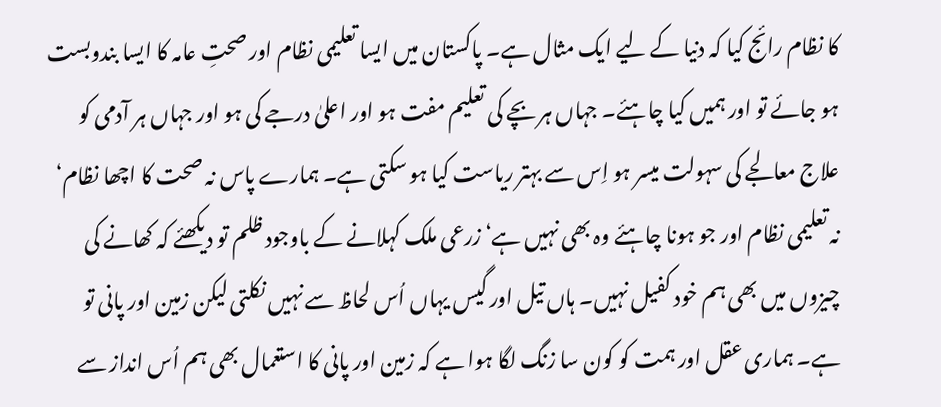کا نظام رائج کیا کہ دنیا کے لیے ایک مثال ہے۔ پاکستان میں ایسا تعلیمی نظام اور صحتِ عامہ کا ایسا بندوبست ہو جائے تو اور ہمیں کیا چاہئے۔ جہاں ہر بچے کی تعلیم مفت ہو اور اعلیٰ درجے کی ہو اور جہاں ہر آدمی کو علاج معالجے کی سہولت میسر ہو اِس سے بہتر ریاست کیا ہو سکتی ہے۔ ہمارے پاس نہ صحت کا اچھا نظام‘ نہ تعلیمی نظام اور جو ہونا چاہئے وہ بھی نہیں ہے‘ زرعی ملک کہلانے کے باوجود ظلم تو دیکھئے کہ کھانے کی چیزوں میں بھی ہم خود کفیل نہیں۔ ہاں تیل اور گیس یہاں اُس لحاظ سے نہیں نکلتی لیکن زمین اور پانی تو ہے۔ ہماری عقل اور ہمت کو کون سا زنگ لگا ہوا ہے کہ زمین اور پانی کا استعمال بھی ہم اُس انداز سے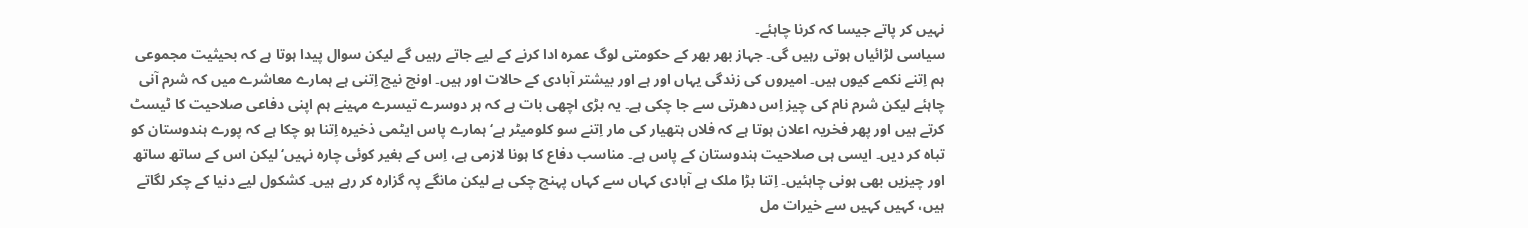نہیں کر پاتے جیسا کہ کرنا چاہئے۔
سیاسی لڑائیاں ہوتی رہیں گی۔ جہاز بھر بھر کے حکومتی لوگ عمرہ ادا کرنے کے لیے جاتے رہیں گے لیکن سوال پیدا ہوتا ہے کہ بحیثیت مجموعی ہم اِتنے نکمے کیوں ہیں۔ امیروں کی زندگی یہاں اور ہے اور بیشتر آبادی کے حالات اور ہیں۔ اونچ نیچ اِتنی ہے ہمارے معاشرے میں کہ شرم آنی چاہئے لیکن شرم نام کی چیز اِس دھرتی سے جا چکی ہے۔ یہ بڑی اچھی بات ہے کہ ہر دوسرے تیسرے مہینے ہم اپنی دفاعی صلاحیت کا ٹیسٹ کرتے ہیں اور پھر فخریہ اعلان ہوتا ہے کہ فلاں ہتھیار کی مار اِتنے سو کلومیٹر ہے‘ ہمارے پاس ایٹمی ذخیرہ اِتنا ہو چکا ہے کہ پورے ہندوستان کو تباہ کر دیں۔ ایسی ہی صلاحیت ہندوستان کے پاس ہے۔ مناسب دفاع کا ہونا لازمی ہے، اِس کے بغیر کوئی چارہ نہیں‘ لیکن اس کے ساتھ ساتھ اور چیزیں بھی ہونی چاہئیں۔ اِتنا بڑا ملک ہے آبادی کہاں سے کہاں پہنچ چکی ہے لیکن مانگے پہ گزارہ کر رہے ہیں۔ کشکول لیے دنیا کے چکر لگاتے ہیں، کہیں کہیں سے خیرات مل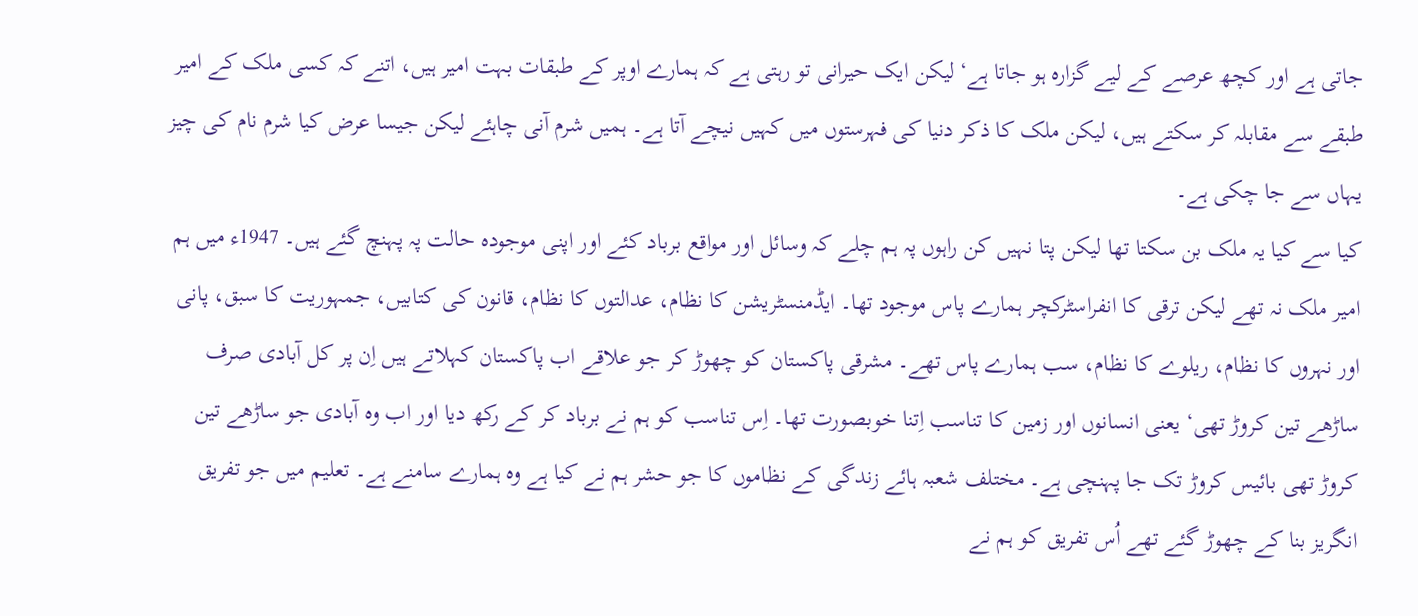جاتی ہے اور کچھ عرصے کے لیے گزارہ ہو جاتا ہے‘ لیکن ایک حیرانی تو رہتی ہے کہ ہمارے اوپر کے طبقات بہت امیر ہیں، اتنے کہ کسی ملک کے امیر طبقے سے مقابلہ کر سکتے ہیں، لیکن ملک کا ذکر دنیا کی فہرستوں میں کہیں نیچے آتا ہے۔ ہمیں شرم آنی چاہئے لیکن جیسا عرض کیا شرم نام کی چیز یہاں سے جا چکی ہے۔
کیا سے کیا یہ ملک بن سکتا تھا لیکن پتا نہیں کن راہوں پہ ہم چلے کہ وسائل اور مواقع برباد کئے اور اپنی موجودہ حالت پہ پہنچ گئے ہیں۔ 1947ء میں ہم امیر ملک نہ تھے لیکن ترقی کا انفراسٹرکچر ہمارے پاس موجود تھا۔ ایڈمنسٹریشن کا نظام، عدالتوں کا نظام، قانون کی کتابیں، جمہوریت کا سبق، پانی اور نہروں کا نظام، ریلوے کا نظام، سب ہمارے پاس تھے۔ مشرقی پاکستان کو چھوڑ کر جو علاقے اب پاکستان کہلاتے ہیں اِن پر کل آبادی صرف ساڑھے تین کروڑ تھی‘ یعنی انسانوں اور زمین کا تناسب اِتنا خوبصورت تھا۔ اِس تناسب کو ہم نے برباد کر کے رکھ دیا اور اب وہ آبادی جو ساڑھے تین کروڑ تھی بائیس کروڑ تک جا پہنچی ہے۔ مختلف شعبہ ہائے زندگی کے نظاموں کا جو حشر ہم نے کیا ہے وہ ہمارے سامنے ہے۔ تعلیم میں جو تفریق انگریز بنا کے چھوڑ گئے تھے اُس تفریق کو ہم نے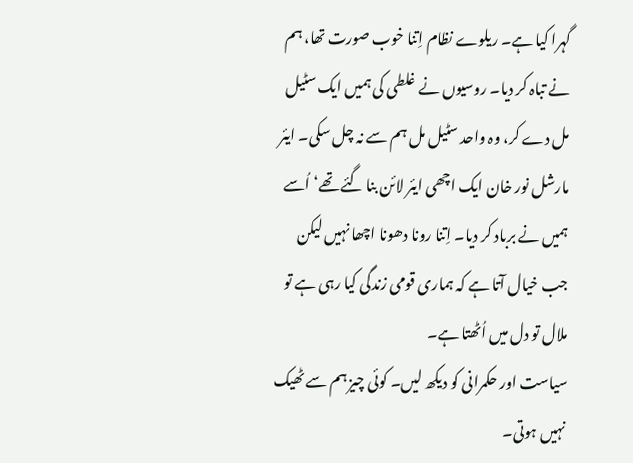گہرا کیا ہے۔ ریلوے نظام اِتنا خوب صورت تھا، ہم نے تباہ کر دیا۔ روسیوں نے غلطی کی ہمیں ایک سٹیل مل دے کر، وہ واحد سٹیل مل ہم سے نہ چل سکی۔ ایئر مارشل نور خان ایک اچھی ایئر لائن بنا گئے تھے‘ اُسے ہمیں نے برباد کر دیا۔ اِتنا رونا دھونا اچھا نہیں لیکن جب خیال آتا ہے کہ ہماری قومی زندگی کیا رہی ہے تو ملال تو دل میں اُٹھتا ہے۔
سیاست اور حکمرانی کو دیکھ لیں۔ کوئی چیز ہم سے ٹھیک نہیں ہوتی۔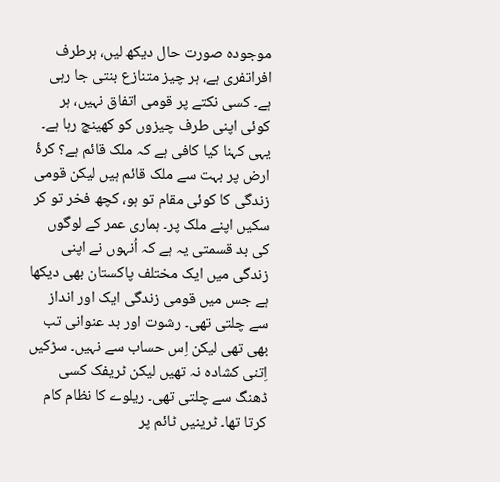موجودہ صورت حال دیکھ لیں، ہرطرف افراتفری ہے، ہر چیز متنازع بنتی جا رہی ہے۔ کسی نکتے پر قومی اتفاق نہیں، ہر کوئی اپنی طرف چیزوں کو کھینچ رہا ہے۔ یہی کہنا کیا کافی ہے کہ ملک قائم ہے؟ کرۂ ارض پر بہت سے ملک قائم ہیں لیکن قومی زندگی کا کوئی مقام تو ہو، کچھ فخر تو کر سکیں اپنے ملک پر۔ ہماری عمر کے لوگوں کی بد قسمتی یہ ہے کہ اُنہوں نے اپنی زندگی میں ایک مختلف پاکستان بھی دیکھا ہے جس میں قومی زندگی ایک اور انداز سے چلتی تھی۔ رشوت اور بد عنوانی تب بھی تھی لیکن اِس حساب سے نہیں۔ سڑکیں اِتنی کشادہ نہ تھیں لیکن ٹریفک کسی ڈھنگ سے چلتی تھی۔ ریلوے کا نظام کام کرتا تھا۔ ٹرینیں ٹائم پر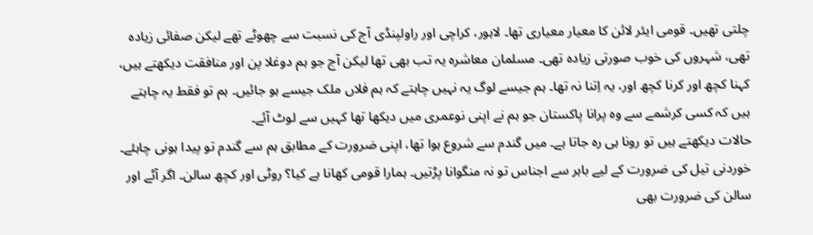چلتی تھیں۔ قومی ایئر لائن کا معیار معیاری تھا۔ لاہور، کراچی اور راولپنڈی آج کی نسبت سے چھوٹے تھے لیکن صفائی زیادہ تھی، شہروں کی خوب صورتی زیادہ تھی۔ مسلمان معاشرہ یہ تب بھی تھا لیکن آج جو ہم دوغلا پن اور منافقت دیکھتے ہیں، کہنا کچھ اور کرنا کچھ اور، یہ اِتنا نہ تھا۔ ہم جیسے لوگ یہ نہیں چاہتے کہ ہم فلاں ملک جیسے ہو جائیں۔ ہم تو فقط یہ چاہتے ہیں کہ کسی کرشمے سے وہ پرانا پاکستان جو ہم نے اپنی نوعمری میں دیکھا تھا کہیں سے لوٹ آئے۔
حالات دیکھتے ہیں تو رونا ہی رہ جاتا ہے۔ میں گندم سے شروع ہوا تھا، اپنی ضرورت کے مطابق ہم سے گندم تو پیدا ہونی چاہئے۔ خوردنی تیل کی ضرورت کے لیے باہر سے اجناس تو نہ منگوانا پڑتیں۔ ہمارا قومی کھانا ہے کیا؟ روٹی اور کچھ سالن۔ اگر آٹے اور سالن کی ضرورت بھی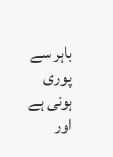باہر سے پوری ہونی ہے اور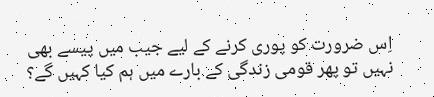اِس ضرورت کو پوری کرنے کے لیے جیب میں پیسے بھی نہیں تو پھر قومی زندگی کے بارے میں ہم کیا کہیں گے؟